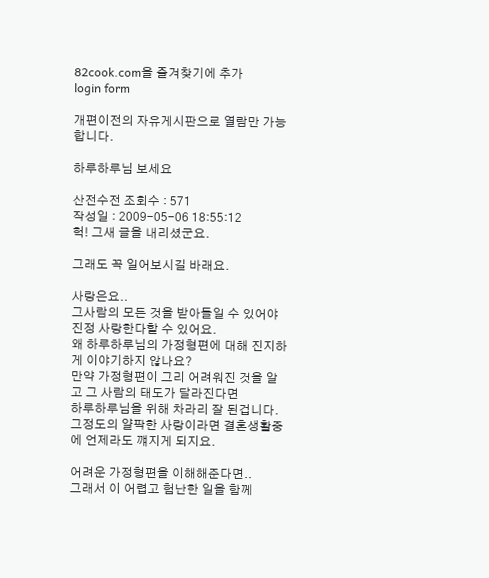82cook.com을 즐겨찾기에 추가
login form

개편이전의 자유게시판으로 열람만 가능합니다.

하루하루님 보세요

산전수전 조회수 : 571
작성일 : 2009-05-06 18:55:12
헉! 그새 글을 내리셨군요.

그래도 꼭 일어보시길 바래요.

사랑은요..
그사람의 모든 것을 받아들일 수 있어야 진정 사랑한다할 수 있어요.
왜 하루하루님의 가정형편에 대해 진지하게 이야기하지 않나요?
만약 가정형편이 그리 어려워진 것을 알고 그 사람의 태도가 달라진다면
하루하루님을 위해 차라리 잘 된겁니다.
그정도의 얄팍한 사랑이라면 결혼생활중에 언제라도 꺠지게 되지요.

어려운 가정형편을 이해해준다면..
그래서 이 어렵고 험난한 일을 함께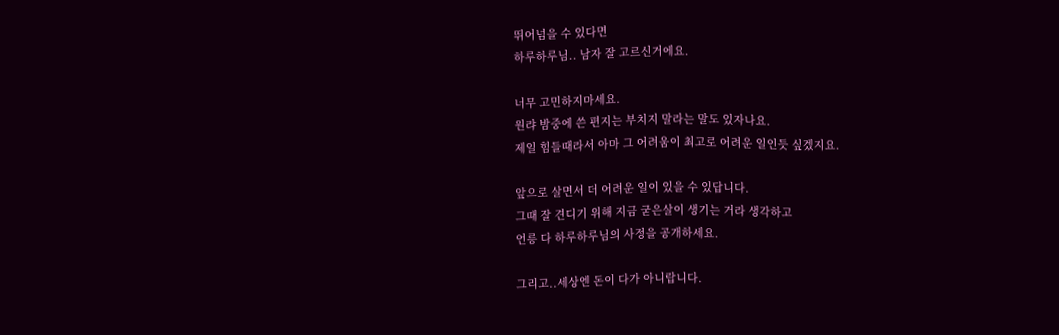뛰어넘을 수 있다면
하루하루님.. 남자 잘 고르신거에요.

너무 고민하지마세요.
원랴 밤중에 쓴 편지는 부치지 말라는 말도 있자나요.
제일 힘들때라서 아마 그 어려움이 최고로 어려운 일인듯 싶겠지요.

앞으로 살면서 더 어려운 일이 있을 수 있답니다.
그때 잘 견디기 위해 지금 굳은살이 생기는 거라 생각하고
언릉 다 하루하루님의 사정을 공개하세요.

그리고..세상엔 돈이 다가 아니랍니다.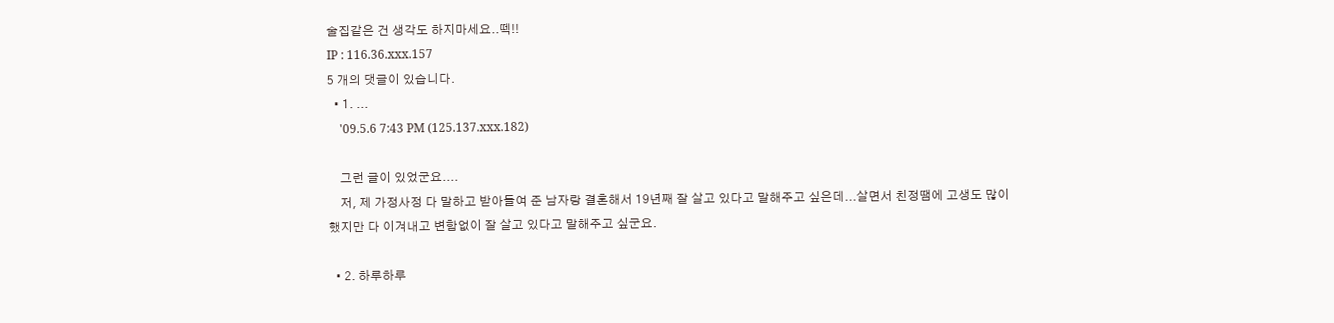술집같은 건 생각도 하지마세요..떽!!
IP : 116.36.xxx.157
5 개의 댓글이 있습니다.
  • 1. ...
    '09.5.6 7:43 PM (125.137.xxx.182)

    그런 글이 있었군요....
    저, 제 가정사정 다 말하고 받아들여 준 남자랑 결혼해서 19년째 잘 살고 있다고 말해주고 싶은데...살면서 친정땜에 고생도 많이 했지만 다 이겨내고 변함없이 잘 살고 있다고 말해주고 싶군요.

  • 2. 하루하루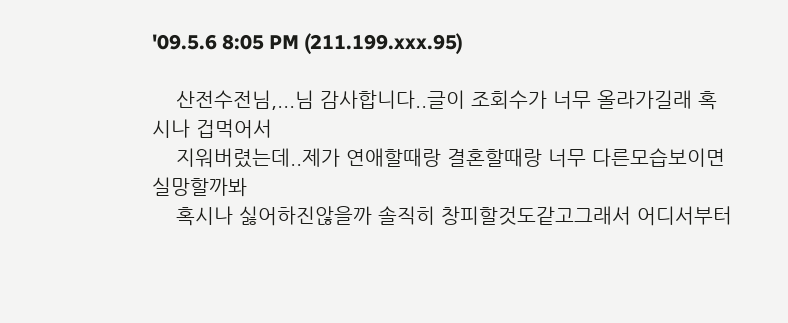'09.5.6 8:05 PM (211.199.xxx.95)

    산전수전님,...님 감사합니다..글이 조회수가 너무 올라가길래 혹시나 겁먹어서
    지워버렸는데..제가 연애할때랑 결혼할때랑 너무 다른모습보이면 실망할까봐
    혹시나 싫어하진않을까 솔직히 창피할것도같고그래서 어디서부터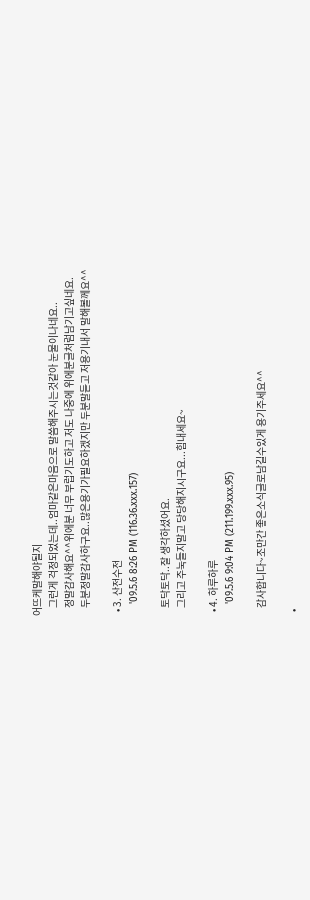어뜨케말해야될지
    그런게 걱정되었는데..엄마같은마음으로 말씀해주시는것같아 눈물이나네요..
    정말감사해요^^위에분 너무 부럽기도하고 저도 나중에 위에분글처럼남기고싶네요.
    두분정말감사하구요..많은용기가필요하겠지만 두분말듣고 저용기내서 말해볼께요^^

  • 3. 산전수전
    '09.5.6 8:26 PM (116.36.xxx.157)

    토닥토닥..잘 생각하셨어요.
    그리고 주눅들지말고 당당해지시구요...힘내세요~

  • 4. 하루하루
    '09.5.6 9:04 PM (211.199.xxx.95)

    감사합니다~조만간 좋은소식글로남길수있게 용기주세요^^

  •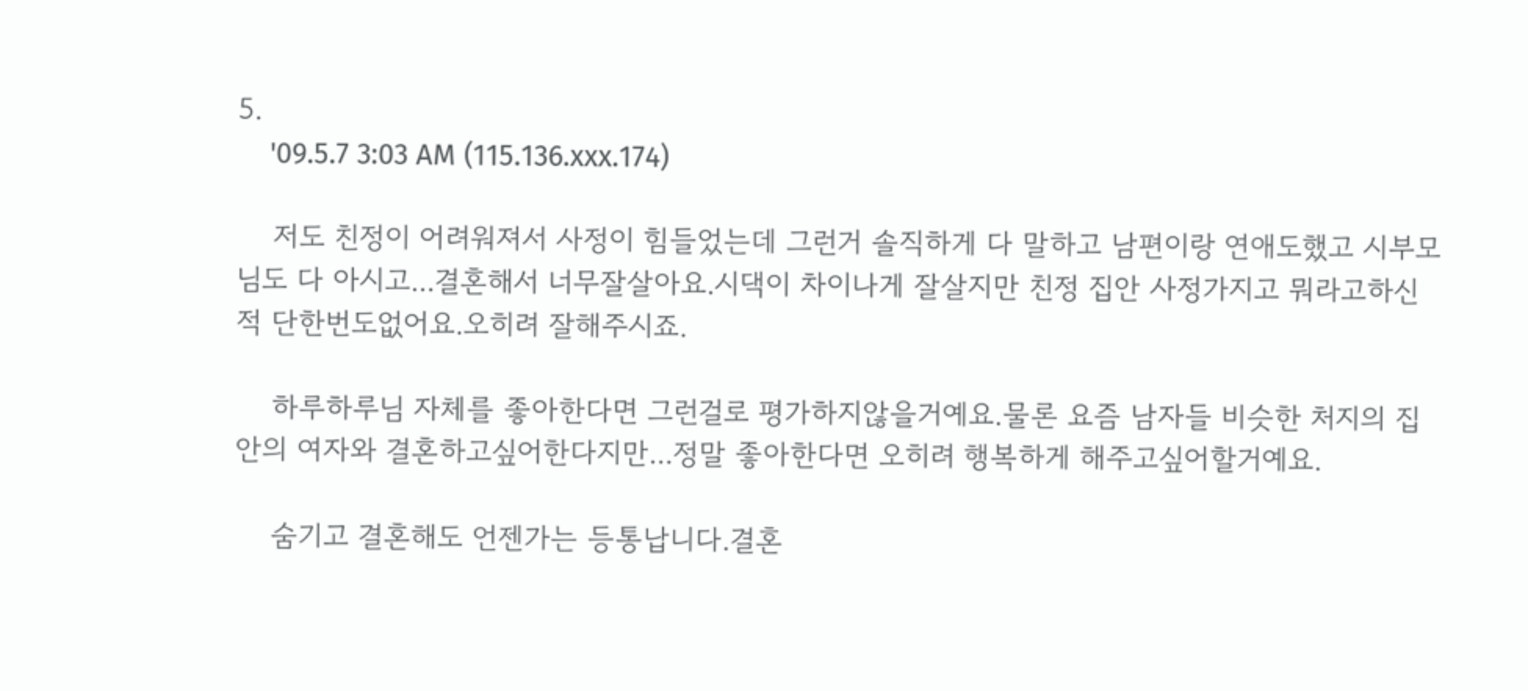5.
    '09.5.7 3:03 AM (115.136.xxx.174)

    저도 친정이 어려워져서 사정이 힘들었는데 그런거 솔직하게 다 말하고 남편이랑 연애도했고 시부모님도 다 아시고...결혼해서 너무잘살아요.시댁이 차이나게 잘살지만 친정 집안 사정가지고 뭐라고하신적 단한번도없어요.오히려 잘해주시죠.

    하루하루님 자체를 좋아한다면 그런걸로 평가하지않을거예요.물론 요즘 남자들 비슷한 처지의 집안의 여자와 결혼하고싶어한다지만...정말 좋아한다면 오히려 행복하게 해주고싶어할거예요.

    숨기고 결혼해도 언젠가는 등통납니다.결혼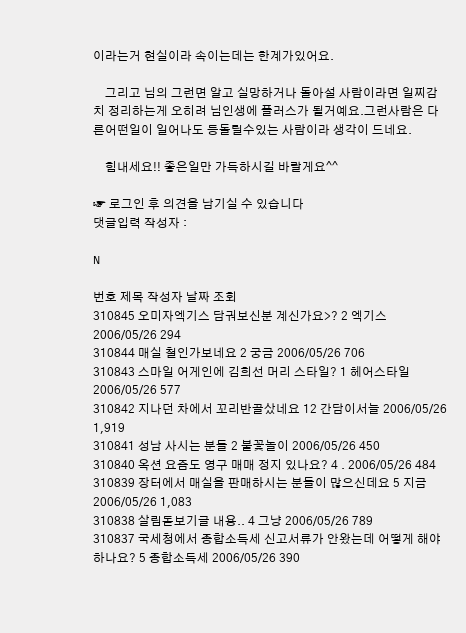이라는거 현실이라 속이는데는 한계가있어요.

    그리고 님의 그런면 알고 실망하거나 돌아설 사람이라면 일찌감치 정리하는게 오히려 님인생에 플러스가 될거예요.그런사람은 다른어떤일이 일어나도 등돌릴수있는 사람이라 생각이 드네요.

    힘내세요!! 좋은일만 가득하시길 바랄게요^^

☞ 로그인 후 의견을 남기실 수 있습니다
댓글입력 작성자 :

N

번호 제목 작성자 날짜 조회
310845 오미자엑기스 담궈보신분 계신가요>? 2 엑기스 2006/05/26 294
310844 매실 철인가보네요 2 궁금 2006/05/26 706
310843 스마일 어게인에 김희선 머리 스타일? 1 헤어스타일 2006/05/26 577
310842 지나던 차에서 꼬리반골샀네요 12 간담이서늘 2006/05/26 1,919
310841 성남 사시는 분들 2 불꽃놀이 2006/05/26 450
310840 옥션 요즘도 영구 매매 정지 있나요? 4 . 2006/05/26 484
310839 장터에서 매실을 판매하시는 분들이 많으신데요 5 지금 2006/05/26 1,083
310838 살림돋보기글 내용.. 4 그냥 2006/05/26 789
310837 국세청에서 종합소득세 신고서류가 안왔는데 어떻게 해야 하나요? 5 종합소득세 2006/05/26 390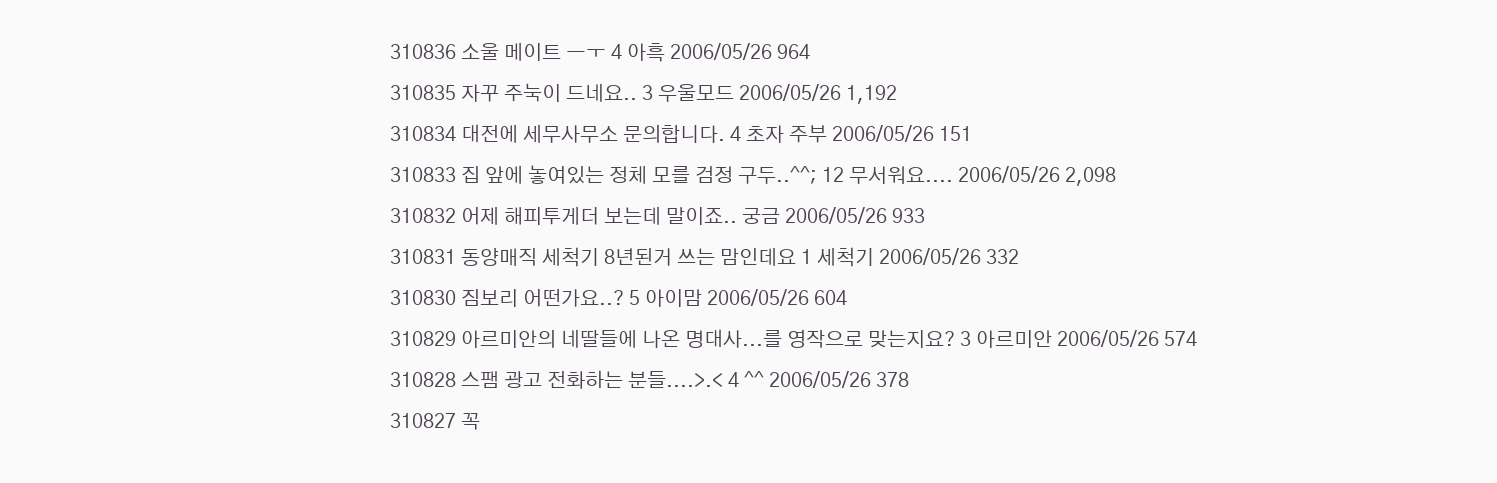310836 소울 메이트 ㅡㅜ 4 아흑 2006/05/26 964
310835 자꾸 주눅이 드네요.. 3 우울모드 2006/05/26 1,192
310834 대전에 세무사무소 문의합니다. 4 초자 주부 2006/05/26 151
310833 집 앞에 놓여있는 정체 모를 검정 구두..^^; 12 무서워요.... 2006/05/26 2,098
310832 어제 해피투게더 보는데 말이죠.. 궁금 2006/05/26 933
310831 동양매직 세척기 8년된거 쓰는 맘인데요 1 세척기 2006/05/26 332
310830 짐보리 어떤가요..? 5 아이맘 2006/05/26 604
310829 아르미안의 네딸들에 나온 명대사...를 영작으로 맞는지요? 3 아르미안 2006/05/26 574
310828 스팸 광고 전화하는 분들....>.< 4 ^^ 2006/05/26 378
310827 꼭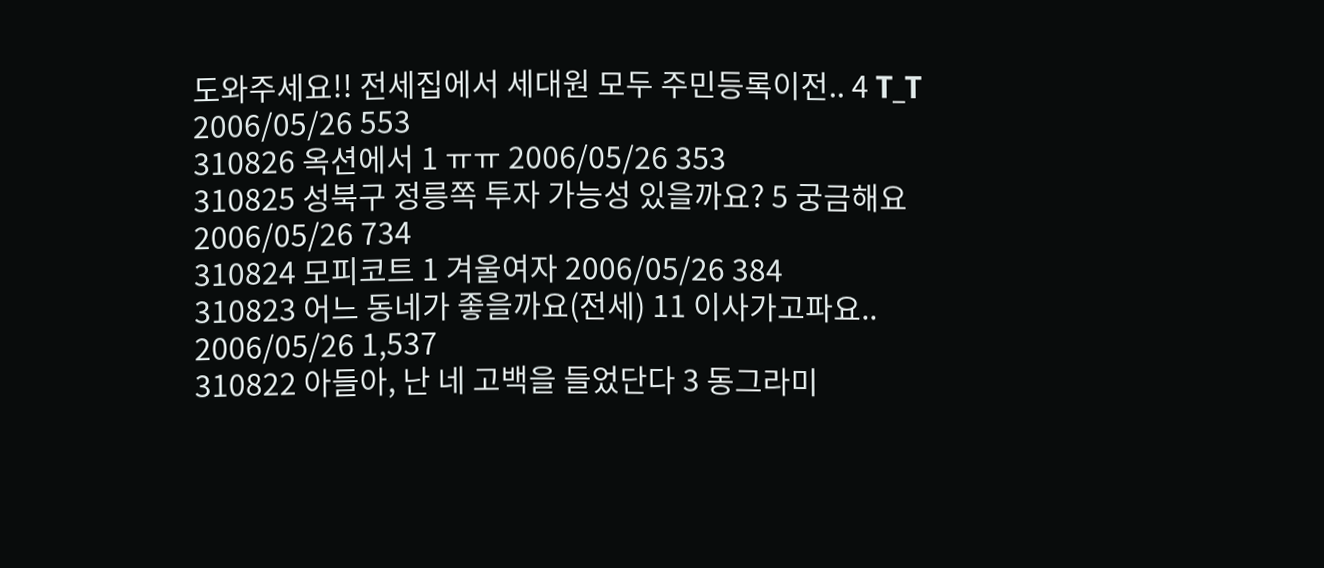도와주세요!! 전세집에서 세대원 모두 주민등록이전.. 4 T_T 2006/05/26 553
310826 옥션에서 1 ㅠㅠ 2006/05/26 353
310825 성북구 정릉쪽 투자 가능성 있을까요? 5 궁금해요 2006/05/26 734
310824 모피코트 1 겨울여자 2006/05/26 384
310823 어느 동네가 좋을까요(전세) 11 이사가고파요.. 2006/05/26 1,537
310822 아들아, 난 네 고백을 들었단다 3 동그라미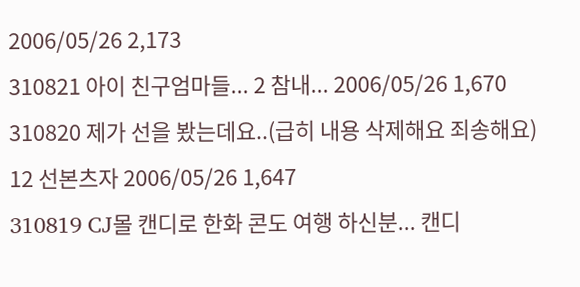2006/05/26 2,173
310821 아이 친구엄마들... 2 참내... 2006/05/26 1,670
310820 제가 선을 봤는데요..(급히 내용 삭제해요 죄송해요) 12 선본츠자 2006/05/26 1,647
310819 CJ몰 캔디로 한화 콘도 여행 하신분... 캔디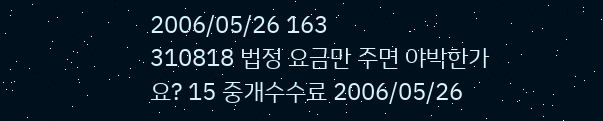2006/05/26 163
310818 법정 요금만 주면 야박한가요? 15 중개수수료 2006/05/26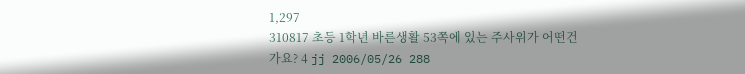1,297
310817 초등 1학년 바른생활 53쪽에 있는 주사위가 어떤건가요? 4 jj 2006/05/26 288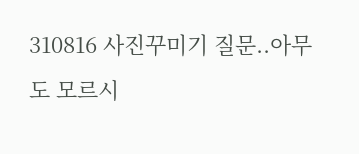310816 사진꾸미기 질문..아무도 모르시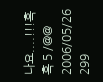나요....!!!흑흑 5 /@@ 2006/05/26 299